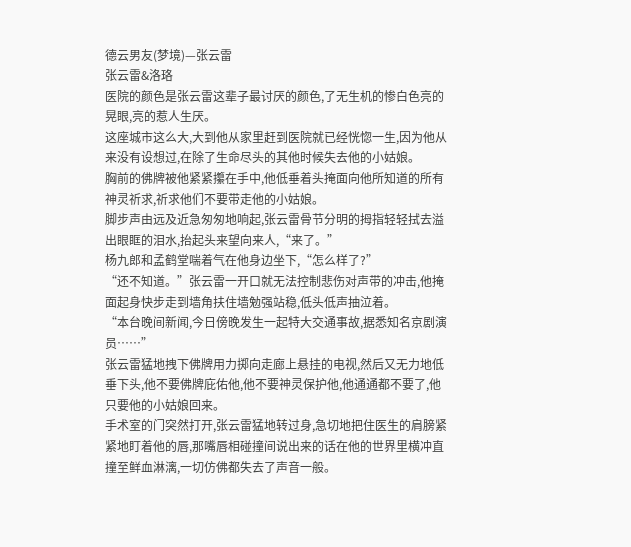德云男友(梦境)—张云雷
张云雷&洛珞
医院的颜色是张云雷这辈子最讨厌的颜色,了无生机的惨白色亮的晃眼,亮的惹人生厌。
这座城市这么大,大到他从家里赶到医院就已经恍惚一生,因为他从来没有设想过,在除了生命尽头的其他时候失去他的小姑娘。
胸前的佛牌被他紧紧攥在手中,他低垂着头掩面向他所知道的所有神灵祈求,祈求他们不要带走他的小姑娘。
脚步声由远及近急匆匆地响起,张云雷骨节分明的拇指轻轻拭去溢出眼眶的泪水,抬起头来望向来人,“来了。”
杨九郎和孟鹤堂喘着气在他身边坐下,“怎么样了?”
“还不知道。”张云雷一开口就无法控制悲伤对声带的冲击,他掩面起身快步走到墙角扶住墙勉强站稳,低头低声抽泣着。
“本台晚间新闻,今日傍晚发生一起特大交通事故,据悉知名京剧演员……”
张云雷猛地拽下佛牌用力掷向走廊上悬挂的电视,然后又无力地低垂下头,他不要佛牌庇佑他,他不要神灵保护他,他通通都不要了,他只要他的小姑娘回来。
手术室的门突然打开,张云雷猛地转过身,急切地把住医生的肩膀紧紧地盯着他的唇,那嘴唇相碰撞间说出来的话在他的世界里横冲直撞至鲜血淋漓,一切仿佛都失去了声音一般。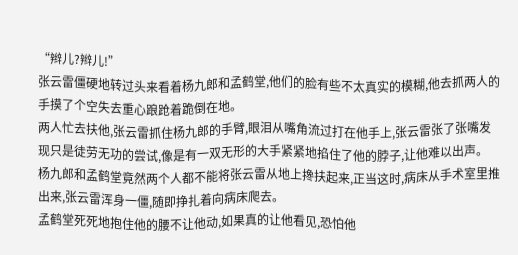“辫儿?辫儿!”
张云雷僵硬地转过头来看着杨九郎和孟鹤堂,他们的脸有些不太真实的模糊,他去抓两人的手摸了个空失去重心踉跄着跪倒在地。
两人忙去扶他,张云雷抓住杨九郎的手臂,眼泪从嘴角流过打在他手上,张云雷张了张嘴发现只是徒劳无功的尝试,像是有一双无形的大手紧紧地掐住了他的脖子,让他难以出声。
杨九郎和孟鹤堂竟然两个人都不能将张云雷从地上搀扶起来,正当这时,病床从手术室里推出来,张云雷浑身一僵,随即挣扎着向病床爬去。
孟鹤堂死死地抱住他的腰不让他动,如果真的让他看见,恐怕他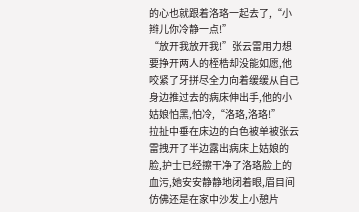的心也就跟着洛珞一起去了,“小辫儿你冷静一点!”
“放开我放开我!”张云雷用力想要挣开两人的桎梏却没能如愿,他咬紧了牙拼尽全力向着缓缓从自己身边推过去的病床伸出手,他的小姑娘怕黑,怕冷,“洛珞,洛珞!”
拉扯中垂在床边的白色被单被张云雷拽开了半边露出病床上姑娘的脸,护士已经擦干净了洛珞脸上的血污,她安安静静地闭着眼,眉目间仿佛还是在家中沙发上小憩片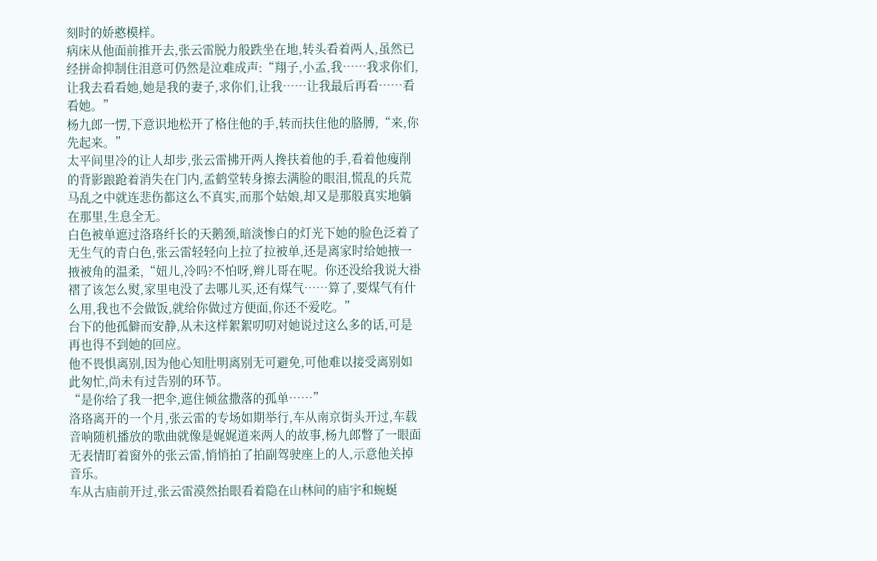刻时的娇憨模样。
病床从他面前推开去,张云雷脱力般跌坐在地,转头看着两人,虽然已经拼命抑制住泪意可仍然是泣难成声:“翔子,小孟,我……我求你们,让我去看看她,她是我的妻子,求你们,让我……让我最后再看……看看她。”
杨九郎一愣,下意识地松开了格住他的手,转而扶住他的胳膊,“来,你先起来。”
太平间里冷的让人却步,张云雷拂开两人搀扶着他的手,看着他瘦削的背影踉跄着消失在门内,孟鹤堂转身擦去满脸的眼泪,慌乱的兵荒马乱之中就连悲伤都这么不真实,而那个姑娘,却又是那般真实地躺在那里,生息全无。
白色被单遮过洛珞纤长的天鹅颈,暗淡惨白的灯光下她的脸色泛着了无生气的青白色,张云雷轻轻向上拉了拉被单,还是离家时给她掖一掖被角的温柔,“妞儿,冷吗?不怕呀,辫儿哥在呢。你还没给我说大褂褶了该怎么熨,家里电没了去哪儿买,还有煤气……算了,要煤气有什么用,我也不会做饭,就给你做过方便面,你还不爱吃。”
台下的他孤僻而安静,从未这样絮絮叨叨对她说过这么多的话,可是再也得不到她的回应。
他不畏惧离别,因为他心知肚明离别无可避免,可他难以接受离别如此匆忙,尚未有过告别的环节。
“是你给了我一把伞,遮住倾盆撒落的孤单……”
洛珞离开的一个月,张云雷的专场如期举行,车从南京街头开过,车载音响随机播放的歌曲就像是娓娓道来两人的故事,杨九郎瞥了一眼面无表情盯着窗外的张云雷,悄悄拍了拍副驾驶座上的人,示意他关掉音乐。
车从古庙前开过,张云雷漠然抬眼看着隐在山林间的庙宇和蜿蜒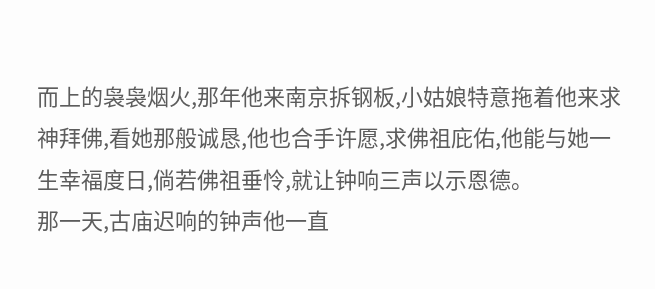而上的袅袅烟火,那年他来南京拆钢板,小姑娘特意拖着他来求神拜佛,看她那般诚恳,他也合手许愿,求佛祖庇佑,他能与她一生幸福度日,倘若佛祖垂怜,就让钟响三声以示恩德。
那一天,古庙迟响的钟声他一直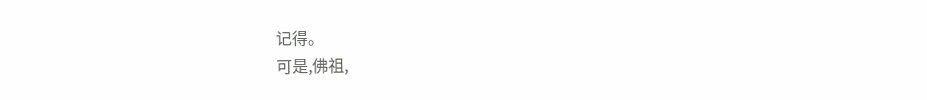记得。
可是,佛祖,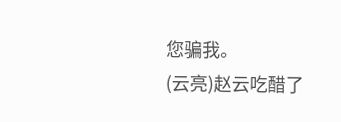您骗我。
(云亮)赵云吃醋了